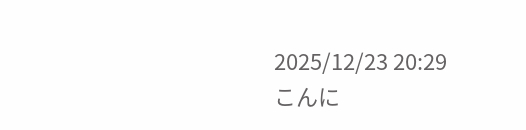2025/12/23 20:29
こんに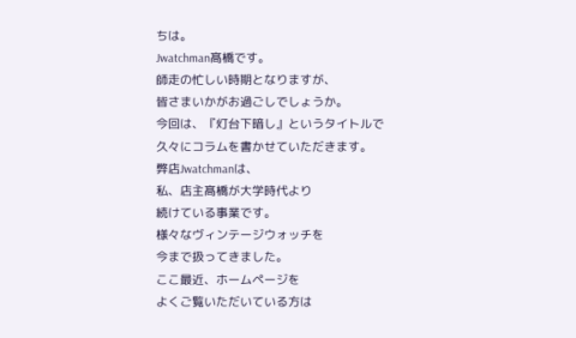ちは。
Jwatchman髙橋です。
師走の忙しい時期となりますが、
皆さまいかがお過ごしでしょうか。
今回は、『灯台下暗し』というタイトルで
久々にコラムを書かせていただきます。
弊店Jwatchmanは、
私、店主髙橋が大学時代より
続けている事業です。
様々なヴィンテージウォッチを
今まで扱ってきました。
ここ最近、ホームページを
よくご覧いただいている方は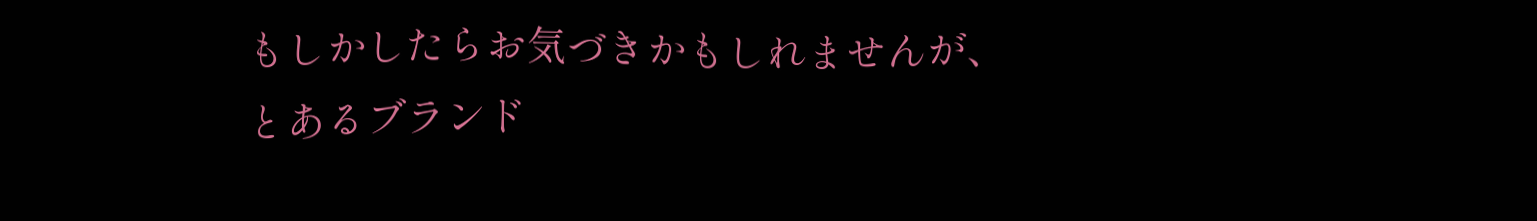もしかしたらお気づきかもしれませんが、
とあるブランド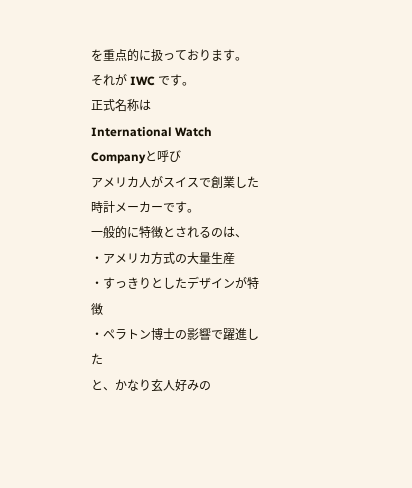を重点的に扱っております。
それが IWC です。
正式名称は
International Watch Companyと呼び
アメリカ人がスイスで創業した
時計メーカーです。
一般的に特徴とされるのは、
・アメリカ方式の大量生産
・すっきりとしたデザインが特徴
・ペラトン博士の影響で躍進した
と、かなり玄人好みの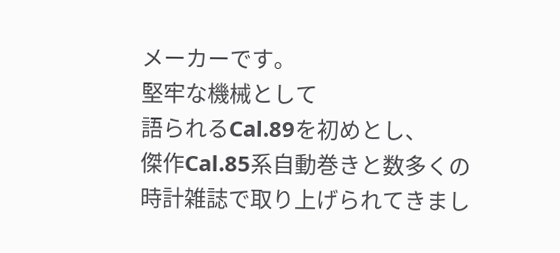メーカーです。
堅牢な機械として
語られるCal.89を初めとし、
傑作Cal.85系自動巻きと数多くの
時計雑誌で取り上げられてきまし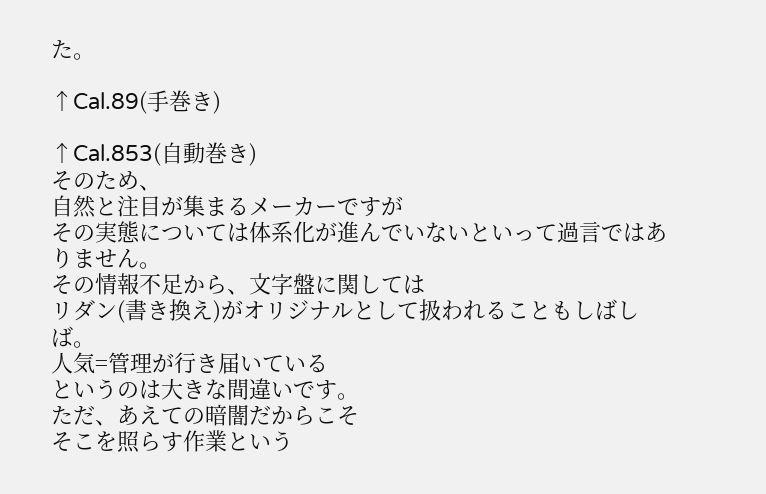た。

↑Cal.89(手巻き)

↑Cal.853(自動巻き)
そのため、
自然と注目が集まるメーカーですが
その実態については体系化が進んでいないといって過言ではありません。
その情報不足から、文字盤に関しては
リダン(書き換え)がオリジナルとして扱われることもしばしば。
人気=管理が行き届いている
というのは大きな間違いです。
ただ、あえての暗闇だからこそ
そこを照らす作業という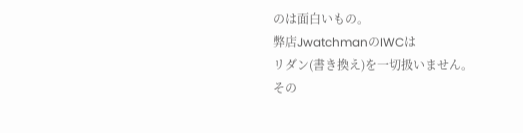のは面白いもの。
弊店JwatchmanのIWCは
リダン(書き換え)を一切扱いません。
その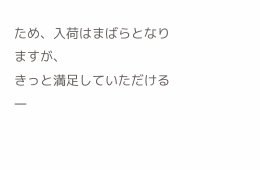ため、入荷はまばらとなりますが、
きっと満足していただける
一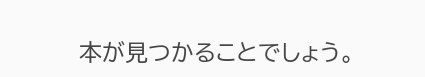本が見つかることでしょう。